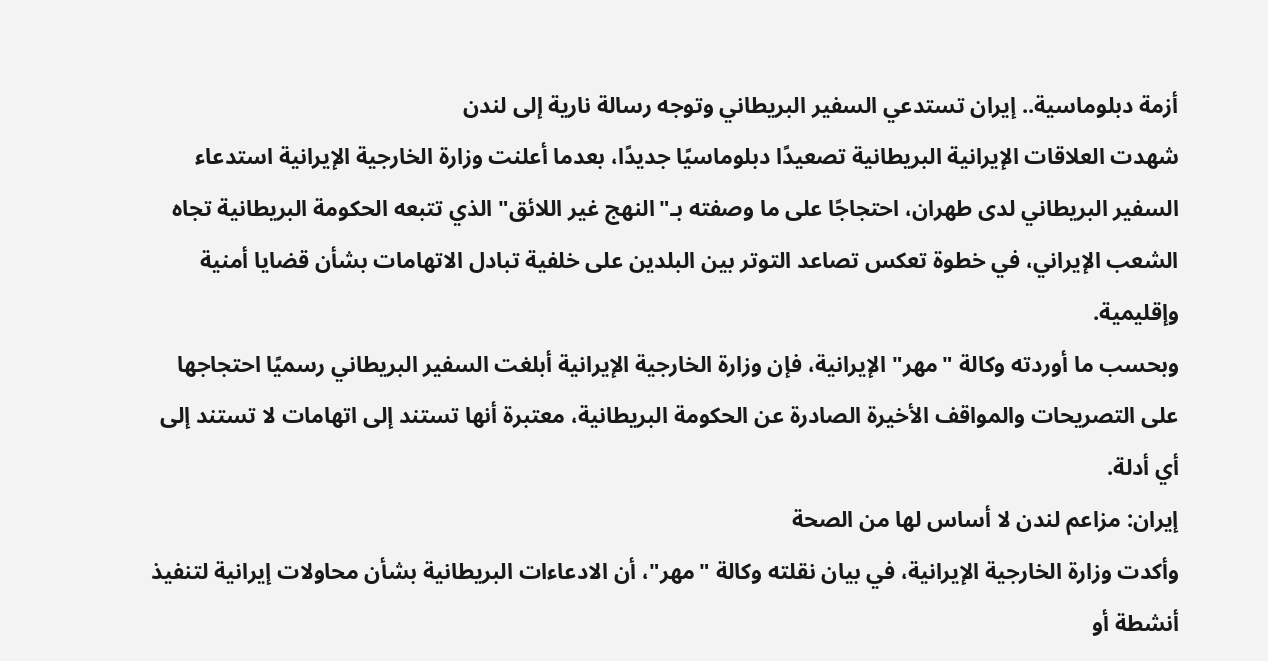أزمة دبلوماسية.. إيران تستدعي السفير البريطاني وتوجه رسالة نارية إلى لندن
شهدت العلاقات الإيرانية البريطانية تصعيدًا دبلوماسيًا جديدًا، بعدما أعلنت وزارة الخارجية الإيرانية استدعاء السفير البريطاني لدى طهران، احتجاجًا على ما وصفته بـ"النهج غير اللائق" الذي تتبعه الحكومة البريطانية تجاه الشعب الإيراني، في خطوة تعكس تصاعد التوتر بين البلدين على خلفية تبادل الاتهامات بشأن قضايا أمنية وإقليمية.
وبحسب ما أوردته وكالة "مهر" الإيرانية، فإن وزارة الخارجية الإيرانية أبلغت السفير البريطاني رسميًا احتجاجها على التصريحات والمواقف الأخيرة الصادرة عن الحكومة البريطانية، معتبرة أنها تستند إلى اتهامات لا تستند إلى أي أدلة.
إيران: مزاعم لندن لا أساس لها من الصحة
وأكدت وزارة الخارجية الإيرانية، في بيان نقلته وكالة "مهر"، أن الادعاءات البريطانية بشأن محاولات إيرانية لتنفيذ أنشطة أو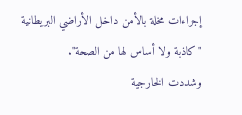إجراءات مخلة بالأمن داخل الأراضي البريطانية "كاذبة ولا أساس لها من الصحة".
وشددت الخارجية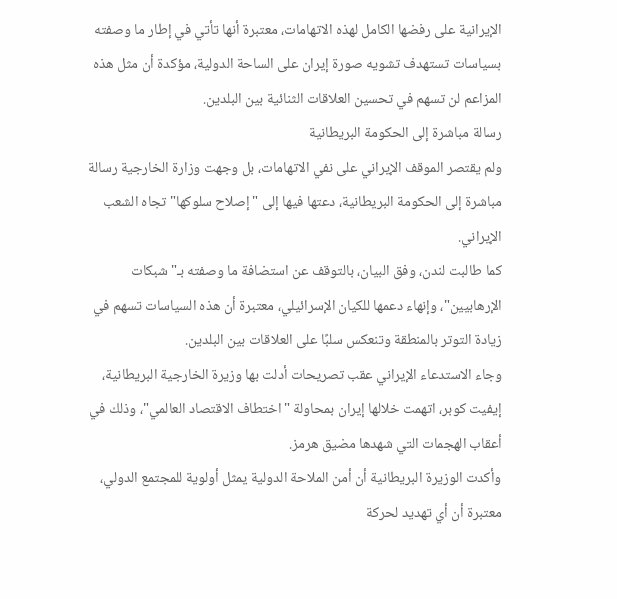الإيرانية على رفضها الكامل لهذه الاتهامات، معتبرة أنها تأتي في إطار ما وصفته بسياسات تستهدف تشويه صورة إيران على الساحة الدولية، مؤكدة أن مثل هذه المزاعم لن تسهم في تحسين العلاقات الثنائية بين البلدين.
رسالة مباشرة إلى الحكومة البريطانية
ولم يقتصر الموقف الإيراني على نفي الاتهامات، بل وجهت وزارة الخارجية رسالة مباشرة إلى الحكومة البريطانية، دعتها فيها إلى "إصلاح سلوكها" تجاه الشعب الإيراني.
كما طالبت لندن، وفق البيان، بالتوقف عن استضافة ما وصفته بـ"شبكات الإرهابيين"، وإنهاء دعمها للكيان الإسرائيلي، معتبرة أن هذه السياسات تسهم في زيادة التوتر بالمنطقة وتنعكس سلبًا على العلاقات بين البلدين.
وجاء الاستدعاء الإيراني عقب تصريحات أدلت بها وزيرة الخارجية البريطانية، إيفيت كوبر، اتهمت خلالها إيران بمحاولة "اختطاف الاقتصاد العالمي"، وذلك في أعقاب الهجمات التي شهدها مضيق هرمز.
وأكدت الوزيرة البريطانية أن أمن الملاحة الدولية يمثل أولوية للمجتمع الدولي، معتبرة أن أي تهديد لحركة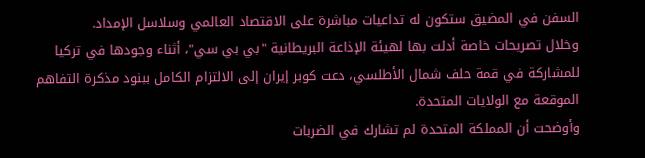السفن في المضيق ستكون له تداعيات مباشرة على الاقتصاد العالمي وسلاسل الإمداد.
وخلال تصريحات خاصة أدلت بها لهيئة الإذاعة البريطانية "بي بي سي"، أثناء وجودها في تركيا للمشاركة في قمة حلف شمال الأطلسي، دعت كوبر إيران إلى الالتزام الكامل ببنود مذكرة التفاهم الموقعة مع الولايات المتحدة.
وأوضحت أن المملكة المتحدة لم تشارك في الضربات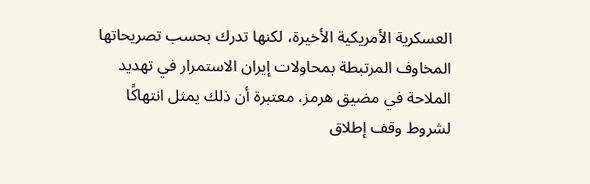العسكرية الأمريكية الأخيرة، لكنها تدرك بحسب تصريحاتها المخاوف المرتبطة بمحاولات إيران الاستمرار في تهديد الملاحة في مضيق هرمز، معتبرة أن ذلك يمثل انتهاكًا لشروط وقف إطلاق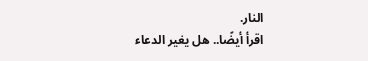النار.
اقرأ أيضًا.. هل يغير الدعاء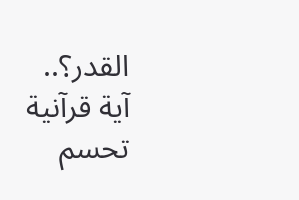القدر؟.. آية قرآنية تحسم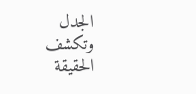الجدل وتكشف الحقيقة